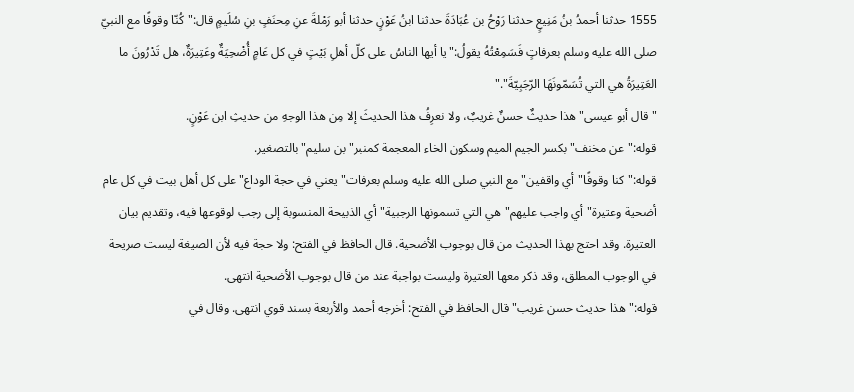1555 حدثنا أحمدُ بنُ مَنِيعٍ حدثنا رَوْحُ بن عُبَادَةَ حدثنا ابنُ عَوْنٍ حدثنا أبو رَمْلةَ عنِ مِحنَفٍ بنِ سُلَيمٍ قال:"كُنّا وقوفًا مع النبيّ صلى الله عليه وسلم بعرفاتٍ فَسَمِعْتُهُ يقولُ:"يا أيها الناسُ على كلّ أهلِ بَيْتٍ في كل عَامٍ أُضْحِيَةٌ وعَتِيرَةٌ، هل تَدْرُونَ ما العَتِيرَةُ هي التي تُسَمّونَهَا الرّجَبِيّةَ"."
"قال أبو عيسى"هذا حديثٌ حسنٌ غريبٌ، ولا نعرِفُ هذا الحديثَ إلا مِن هذا الوجهِ من حديثِ ابن عَوْنٍ.
قوله:"عن مخنف"بكسر الجيم الميم وسكون الخاء المعجمة كمنبر"بن سليم"بالتصغير.
قوله:"كنا وقوفًا"أي واقفين"مع النبي صلى الله عليه وسلم بعرفات"يعني في حجة الوداع"على كل أهل بيت في كل عام أضحية وعتيرة"أي واجب عليهم"هي التي تسمونها الرجبية"أي الذبيحة المنسوبة إلى رجب لوقوعها فيه، وتقديم بيان العتيرة. وقد احتج بهذا الحديث من قال بوجوب الأضحية. قال الحافظ في الفتح: ولا حجة فيه لأن الصيغة ليست صريحة في الوجوب المطلق، وقد ذكر معها العتيرة وليست بواجبة عند من قال بوجوب الأضحية انتهى.
قوله:"هذا حديث حسن غريب"قال الحافظ في الفتح: أخرجه أحمد والأربعة بسند قوي انتهى. وقال في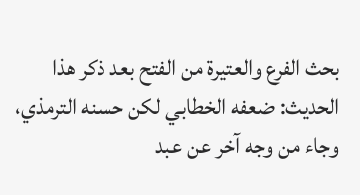بحث الفرع والعتيرة من الفتح بعد ذكر هذا الحديث: ضعفه الخطابي لكن حسنه الترمذي، وجاء من وجه آخر عن عبد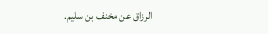الرزاق عن مخنف بن سليم.